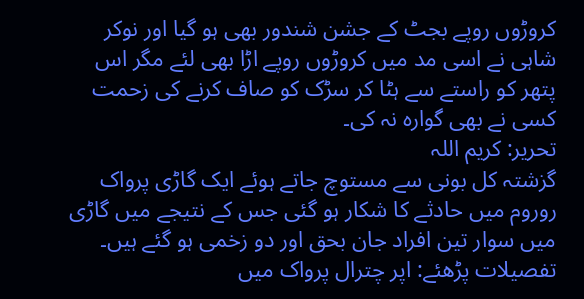کروڑوں روپے بجٹ کے جشن شندور بھی ہو گیا اور نوکر شاہی نے اسی مد میں کروڑوں روپے اڑا بھی لئے مگر اس پتھر کو راستے سے ہٹا کر سڑک کو صاف کرنے کی زحمت کسی نے بھی گوارہ نہ کی۔
تحریر: کریم اللہ
گزشتہ کل بونی سے مستوچ جاتے ہوئے ایک گاڑی پرواک روروم میں حادثے کا شکار ہو گئی جس کے نتیجے میں گاڑی میں سوار تین افراد جان بحق اور دو زخمی ہو گئے ہیں۔
تفصیلات پڑھئے: اپر چترال پرواک میں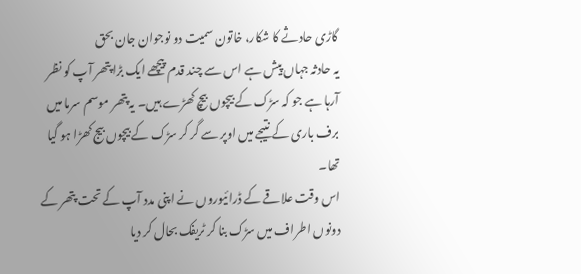گاڑی حادثے کا شکار، خاتون سمیت دو نوجوان جان بحق
یہ حادثہ جہاں پیش ہے اس سے چند قدم پیچھے ایک بڑا پتھر آپ کو نظر آرہا ہے جو کہ سڑک کے بیچوں بیچ کھڑے ہیں۔ یہ پتھر موسم سرما میں برف باری کے نتیجے میں اوپر سے گر کر سڑک کے بیچوں بیج کھڑا ہو گیا تھا۔
اس وقت علاقے کے ڈرائیوروں نے اپنی مدد آپ کے تحت پتھر کے دونوں اطراف میں سڑک بنا کر ٹریفک بحال کر دیا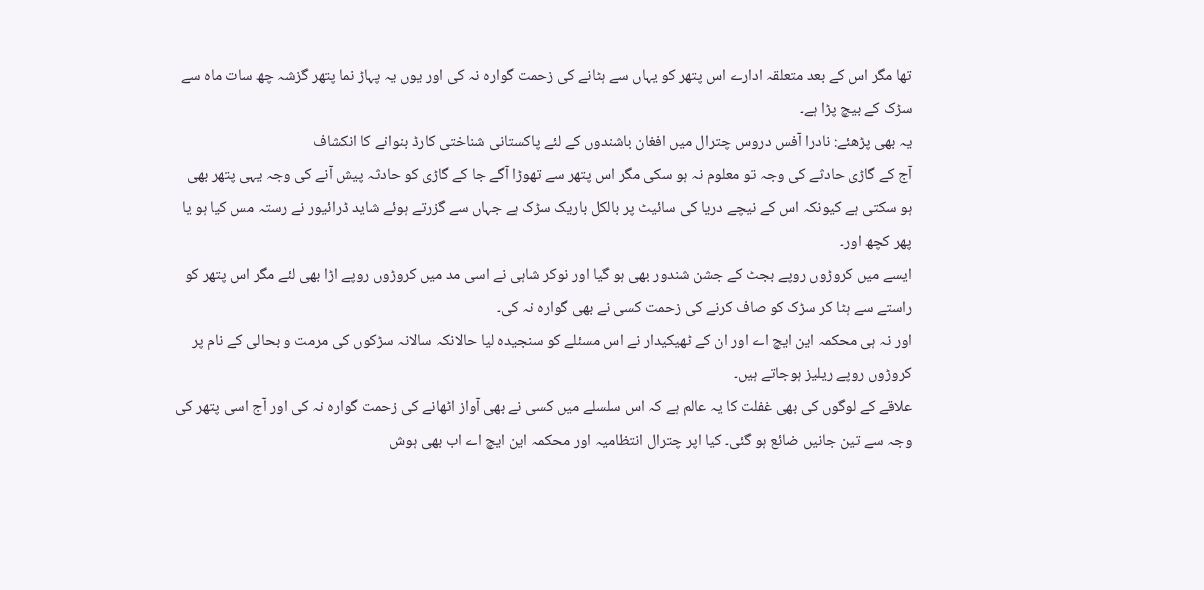تھا مگر اس کے بعد متعلقہ ادارے اس پتھر کو یہاں سے ہٹانے کی زحمت گوارہ نہ کی اور یوں یہ پہاڑ نما پتھر گزشہ چھ سات ماہ سے سڑک کے بیچ پڑا ہے۔
یہ بھی پڑھئے: نادرا آفس دروس چترال میں افغان باشندوں کے لئے پاکستانی شناختی کارڈ بنوانے کا انکشاف
آج کے گاڑی حادثے کی وجہ تو معلوم نہ ہو سکی مگر اس پتھر سے تھوڑا آگے جا کے گاڑی کو حادثہ پیش آنے کی وجہ یہی پتھر بھی ہو سکتی ہے کیونکہ اس کے نیچے دریا کی سائیٹ پر بالکل باریک سڑک ہے جہاں سے گزرتے ہوئے شاید ڈرائیور نے رستہ مس کیا ہو یا پھر کچھ اور۔
ایسے میں کروڑوں روپے بجٹ کے جشن شندور بھی ہو گیا اور نوکر شاہی نے اسی مد میں کروڑوں روپے اڑا بھی لئے مگر اس پتھر کو راستے سے ہٹا کر سڑک کو صاف کرنے کی زحمت کسی نے بھی گوارہ نہ کی۔
اور نہ ہی محکمہ این ایچ اے اور ان کے ٹھیکیدار نے اس مسئلے کو سنجیدہ لیا حالانکہ سالانہ سڑکوں کی مرمت و بحالی کے نام پر کروڑوں روپے ریلیز ہوجاتے ہیں۔
علاقے کے لوگوں کی بھی غفلت کا یہ عالم ہے کہ اس سلسلے میں کسی نے بھی آواز اٹھانے کی زحمت گوارہ نہ کی اور آج اسی پتھر کی وجہ سے تین جانیں ضائع ہو گئی۔ کیا اپر چترال انتظامیہ اور محکمہ این ایچ اے اب بھی ہوش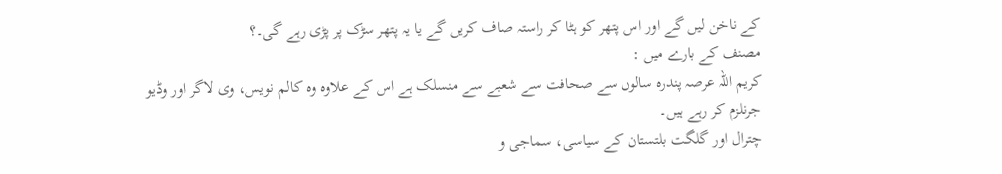کے ناخن لیں گے اور اس پتھر کو ہٹا کر راستہ صاف کریں گے یا یہ پتھر سڑک پر پڑی رہے گی۔؟
مصنف کے بارے میں :
کریم اللہ عرصہ پندرہ سالوں سے صحافت سے شعبے سے منسلک ہے اس کے علاوہ وہ کالم نویس، وی لاگر اور وڈیو جرنلزم کر رہے ہیں۔
چترال اور گلگت بلتستان کے سیاسی، سماجی و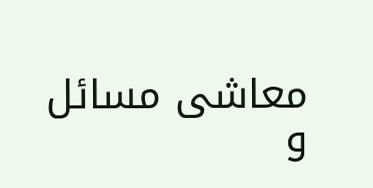معاشی مسائل و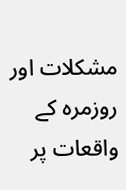مشکلات اور روزمرہ کے واقعات پر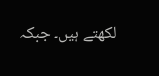لکھتے ہیں۔ جبکہ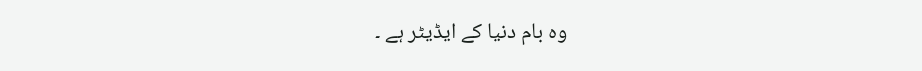وہ بام دنیا کے ایڈیٹر ہے ۔